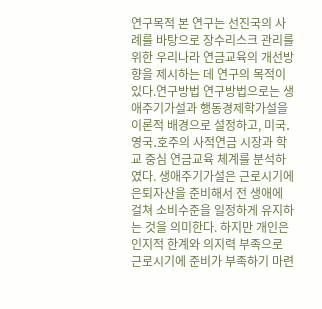연구목적 본 연구는 선진국의 사례를 바탕으로 장수리스크 관리를 위한 우리나라 연금교육의 개선방향을 제시하는 데 연구의 목적이 있다.연구방법 연구방법으로는 생애주기가설과 행동경제학가설을 이론적 배경으로 설정하고, 미국․영국․호주의 사적연금 시장과 학교 중심 연금교육 체계를 분석하였다. 생애주기가설은 근로시기에 은퇴자산을 준비해서 전 생애에 걸쳐 소비수준을 일정하게 유지하는 것을 의미한다. 하지만 개인은 인지적 한계와 의지력 부족으로 근로시기에 준비가 부족하기 마련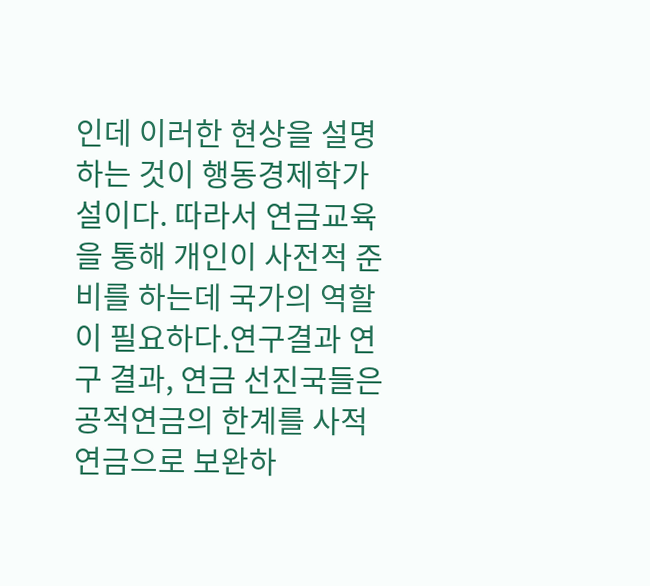인데 이러한 현상을 설명하는 것이 행동경제학가설이다. 따라서 연금교육을 통해 개인이 사전적 준비를 하는데 국가의 역할이 필요하다.연구결과 연구 결과, 연금 선진국들은 공적연금의 한계를 사적연금으로 보완하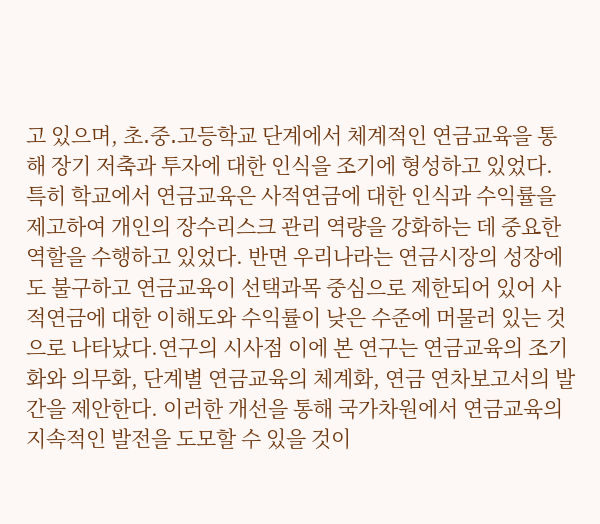고 있으며, 초․중․고등학교 단계에서 체계적인 연금교육을 통해 장기 저축과 투자에 대한 인식을 조기에 형성하고 있었다. 특히 학교에서 연금교육은 사적연금에 대한 인식과 수익률을 제고하여 개인의 장수리스크 관리 역량을 강화하는 데 중요한 역할을 수행하고 있었다. 반면 우리나라는 연금시장의 성장에도 불구하고 연금교육이 선택과목 중심으로 제한되어 있어 사적연금에 대한 이해도와 수익률이 낮은 수준에 머물러 있는 것으로 나타났다.연구의 시사점 이에 본 연구는 연금교육의 조기화와 의무화, 단계별 연금교육의 체계화, 연금 연차보고서의 발간을 제안한다. 이러한 개선을 통해 국가차원에서 연금교육의 지속적인 발전을 도모할 수 있을 것이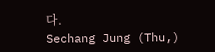다.
Sechang Jung (Thu,)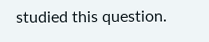studied this question.